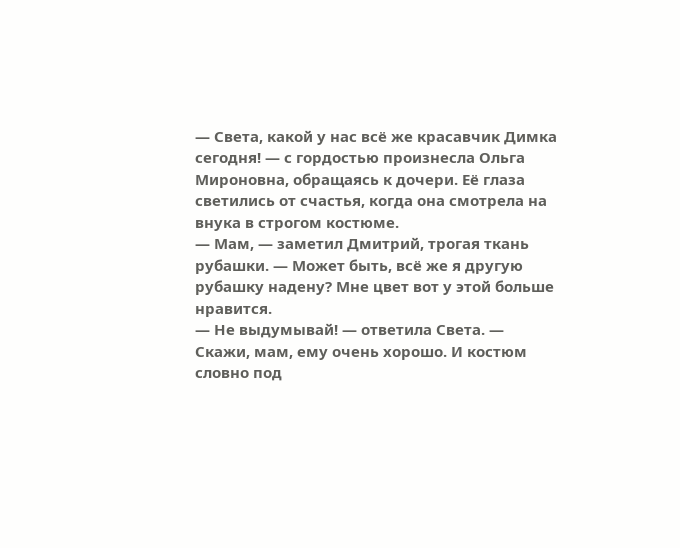— Света, какой у нас всё же красавчик Димка сегодня! — с гордостью произнесла Ольга Мироновна, обращаясь к дочери. Её глаза светились от счастья, когда она смотрела на внука в строгом костюме.
— Мам, — заметил Дмитрий, трогая ткань рубашки. — Может быть, всё же я другую рубашку надену? Мне цвет вот у этой больше нравится.
— Не выдумывай! — ответила Света. — Скажи, мам, ему очень хорошо. И костюм словно под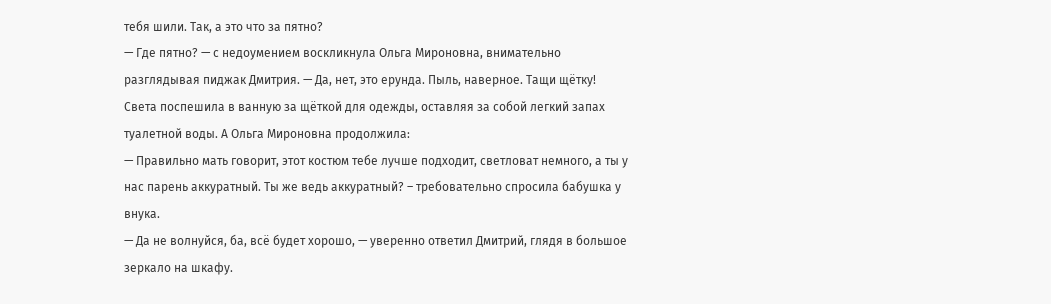тебя шили. Так, а это что за пятно?
— Где пятно? — с недоумением воскликнула Ольга Мироновна, внимательно разглядывая пиджак Дмитрия. — Да, нет, это ерунда. Пыль, наверное. Тащи щётку!
Света поспешила в ванную за щёткой для одежды, оставляя за собой легкий запах туалетной воды. А Ольга Мироновна продолжила:
— Правильно мать говорит, этот костюм тебе лучше подходит, светловат немного, а ты у нас парень аккуратный. Ты же ведь аккуратный? – требовательно спросила бабушка у внука.
— Да не волнуйся, ба, всё будет хорошо, — уверенно ответил Дмитрий, глядя в большое зеркало на шкафу.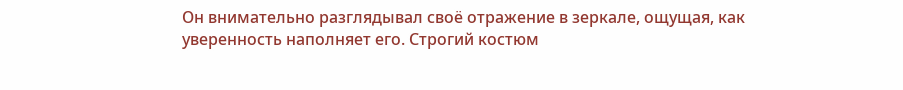Он внимательно разглядывал своё отражение в зеркале, ощущая, как уверенность наполняет его. Строгий костюм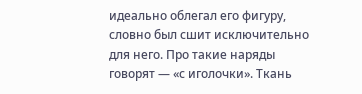идеально облегал его фигуру, словно был сшит исключительно для него. Про такие наряды говорят — «с иголочки». Ткань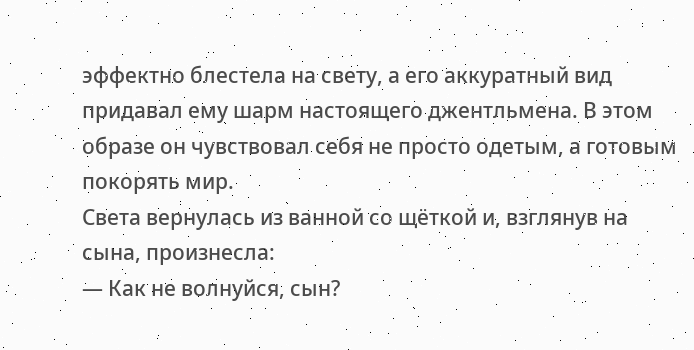эффектно блестела на свету, а его аккуратный вид придавал ему шарм настоящего джентльмена. В этом образе он чувствовал себя не просто одетым, а готовым покорять мир.
Света вернулась из ванной со щёткой и, взглянув на сына, произнесла:
— Как не волнуйся, сын?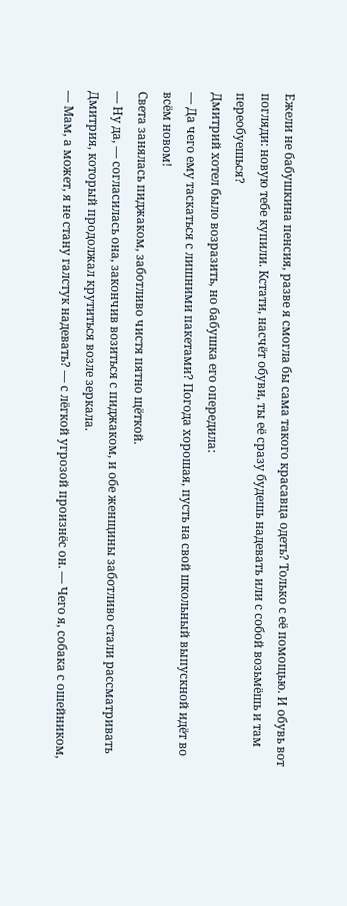Ежели не бабушкина пенсия, разве я смогла бы сама такого красавца одеть? Только с её помощью. И обувь вот погляди: новую тебе купили. Кстати, насчёт обуви, ты её сразу будешь надевать или с собой возьмёшь и там переобуешься?
Дмитрий хотел было возразить, но бабушка его опередила:
— Да чего ему таскаться с лишними пакетами? Погода хорошая, пусть на свой школьный выпускной идёт во всём новом!
Света занялась пиджаком, заботливо чистя пятно щёткой.
— Ну да, — согласилась она, закончив возиться с пиджаком, и обе женщины заботливо стали рассматривать Дмитрия, который продолжал крутиться возле зеркала.
— Мам, а может, я не стану галстук надевать? — с лёгкой угрозой произнёс он. — Чего я, собака с ошейником,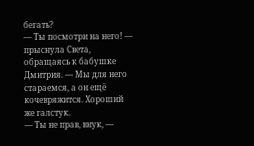бегать?
— Ты посмотри на него! — прыснула Света, обращаясь к бабушке Дмитрия. — Мы для него стараемся, а он ещё кочевряжится. Хороший же галстук.
— Ты не прав, внук, —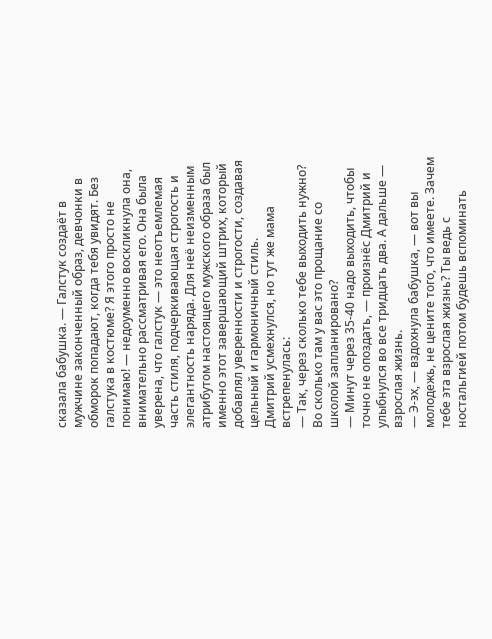сказала бабушка. — Галстук создаёт в мужчине законченный образ, девчонки в обморок попадают, когда тебя увидят. Без галстука в костюме? Я этого просто не понимаю! — недоуменно воскликнула она, внимательно рассматривая его. Она была уверена, что галстук — это неотъемлемая часть стиля, подчеркивающая строгость и элегантность наряда. Для неё неизменным атрибутом настоящего мужского образа был именно этот завершающий штрих, который добавлял уверенности и строгости, создавая цельный и гармоничный стиль.
Дмитрий усмехнулся, но тут же мама встрепенулась:
— Так, через сколько тебе выходить нужно? Во сколько там у вас это прощание со школой запланировано?
— Минут через 35-40 надо выходить, чтобы точно не опоздать, — произнёс Дмитрий и улыбнулся во все тридцать два. А дальше — взрослая жизнь.
— Э-эх, — вздохнула бабушка, — вот вы молодежь, не цените того, что имеете. Зачем тебе эта взрослая жизнь? Ты ведь с ностальгией потом будешь вспоминать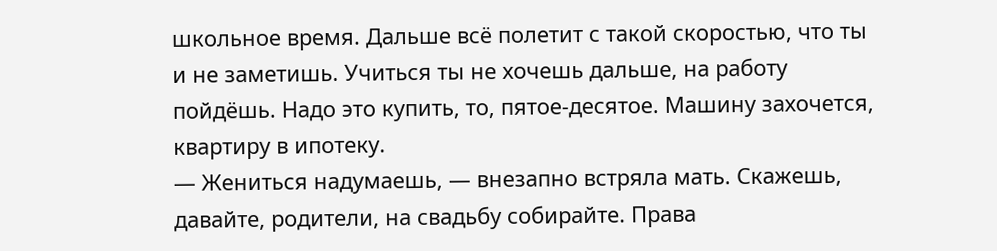школьное время. Дальше всё полетит с такой скоростью, что ты и не заметишь. Учиться ты не хочешь дальше, на работу пойдёшь. Надо это купить, то, пятое-десятое. Машину захочется, квартиру в ипотеку.
— Жениться надумаешь, — внезапно встряла мать. Скажешь, давайте, родители, на свадьбу собирайте. Права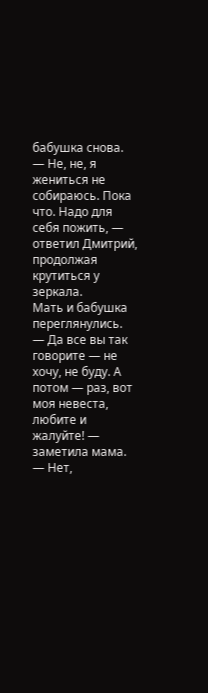бабушка снова.
— Не, не, я жениться не собираюсь. Пока что. Надо для себя пожить, — ответил Дмитрий, продолжая крутиться у зеркала.
Мать и бабушка переглянулись.
— Да все вы так говорите — не хочу, не буду. А потом — раз, вот моя невеста, любите и жалуйте! — заметила мама.
— Нет,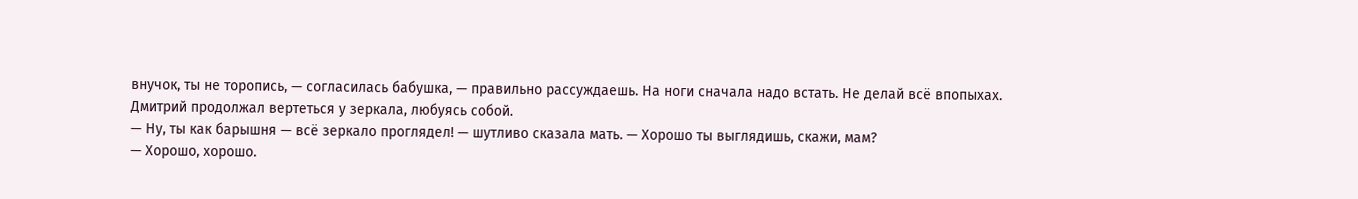внучок, ты не торопись, — согласилась бабушка, — правильно рассуждаешь. На ноги сначала надо встать. Не делай всё впопыхах.
Дмитрий продолжал вертеться у зеркала, любуясь собой.
— Ну, ты как барышня — всё зеркало проглядел! — шутливо сказала мать. — Хорошо ты выглядишь, скажи, мам?
— Хорошо, хорошо.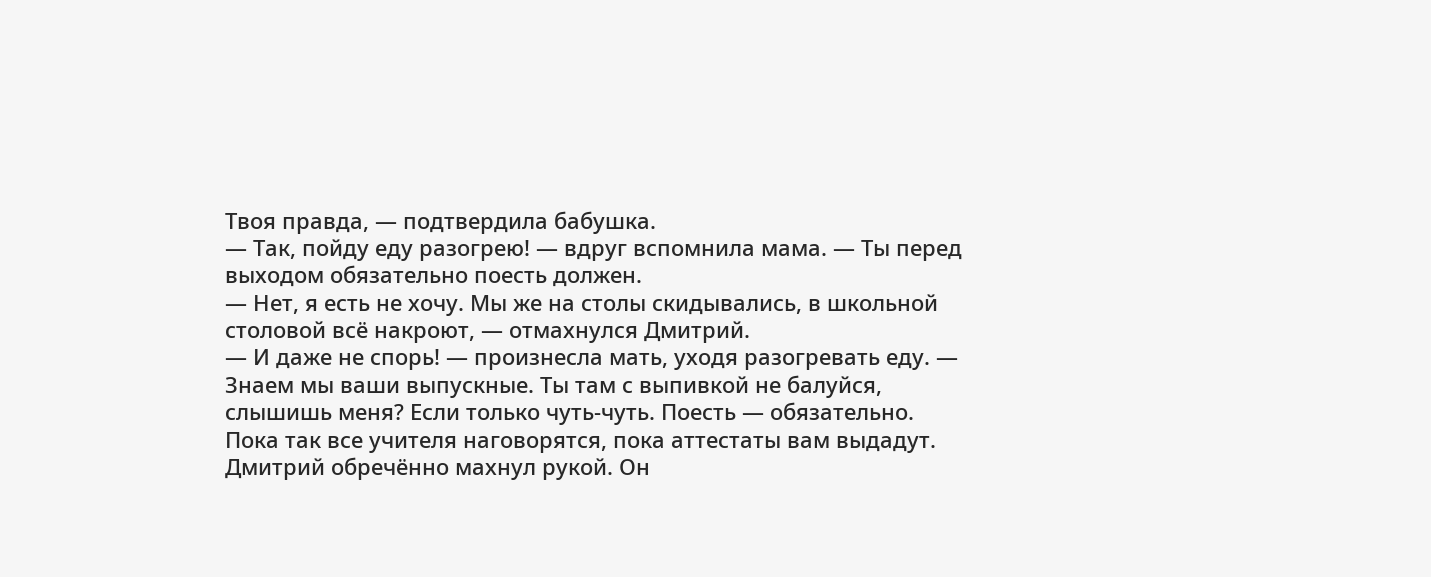Твоя правда, — подтвердила бабушка.
— Так, пойду еду разогрею! — вдруг вспомнила мама. — Ты перед выходом обязательно поесть должен.
— Нет, я есть не хочу. Мы же на столы скидывались, в школьной столовой всё накроют, — отмахнулся Дмитрий.
— И даже не спорь! — произнесла мать, уходя разогревать еду. — Знаем мы ваши выпускные. Ты там с выпивкой не балуйся, слышишь меня? Если только чуть-чуть. Поесть — обязательно. Пока так все учителя наговорятся, пока аттестаты вам выдадут.
Дмитрий обречённо махнул рукой. Он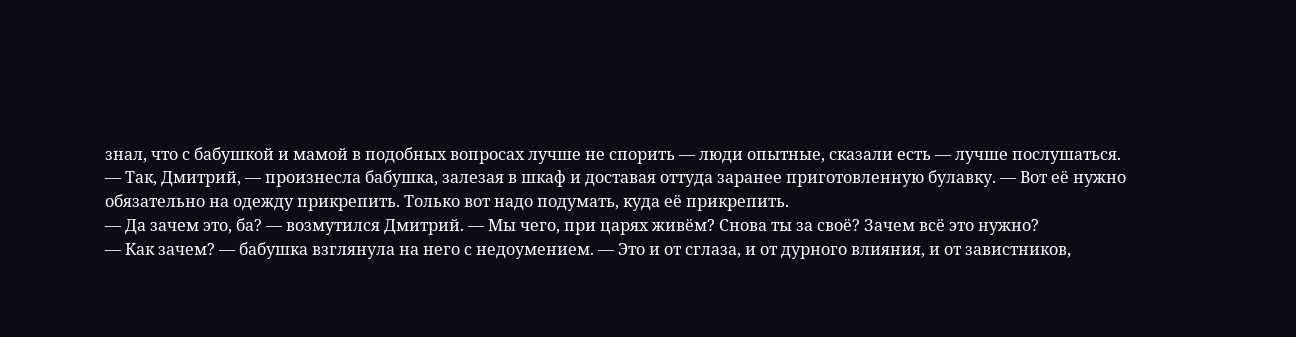знал, что с бабушкой и мамой в подобных вопросах лучше не спорить — люди опытные, сказали есть — лучше послушаться.
— Так, Дмитрий, — произнесла бабушка, залезая в шкаф и доставая оттуда заранее приготовленную булавку. — Вот её нужно обязательно на одежду прикрепить. Только вот надо подумать, куда её прикрепить.
— Да зачем это, ба? — возмутился Дмитрий. — Мы чего, при царях живём? Снова ты за своё? Зачем всё это нужно?
— Как зачем? — бабушка взглянула на него с недоумением. — Это и от сглаза, и от дурного влияния, и от завистников,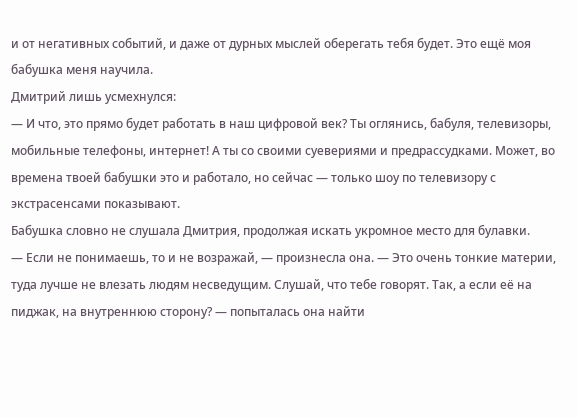и от негативных событий, и даже от дурных мыслей оберегать тебя будет. Это ещё моя бабушка меня научила.
Дмитрий лишь усмехнулся:
— И что, это прямо будет работать в наш цифровой век? Ты оглянись, бабуля, телевизоры, мобильные телефоны, интернет! А ты со своими суевериями и предрассудками. Может, во времена твоей бабушки это и работало, но сейчас — только шоу по телевизору с экстрасенсами показывают.
Бабушка словно не слушала Дмитрия, продолжая искать укромное место для булавки.
— Если не понимаешь, то и не возражай, — произнесла она. — Это очень тонкие материи, туда лучше не влезать людям несведущим. Слушай, что тебе говорят. Так, а если её на пиджак, на внутреннюю сторону? — попыталась она найти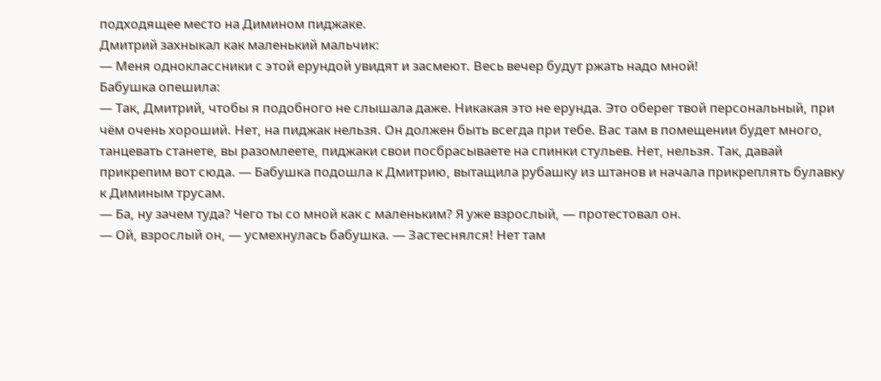подходящее место на Димином пиджаке.
Дмитрий захныкал как маленький мальчик:
— Меня одноклассники с этой ерундой увидят и засмеют. Весь вечер будут ржать надо мной!
Бабушка опешила:
— Так, Дмитрий, чтобы я подобного не слышала даже. Никакая это не ерунда. Это оберег твой персональный, при чём очень хороший. Нет, на пиджак нельзя. Он должен быть всегда при тебе. Вас там в помещении будет много, танцевать станете, вы разомлеете, пиджаки свои посбрасываете на спинки стульев. Нет, нельзя. Так, давай прикрепим вот сюда. — Бабушка подошла к Дмитрию, вытащила рубашку из штанов и начала прикреплять булавку к Диминым трусам.
— Ба, ну зачем туда? Чего ты со мной как с маленьким? Я уже взрослый, — протестовал он.
— Ой, взрослый он, — усмехнулась бабушка. — Застеснялся! Нет там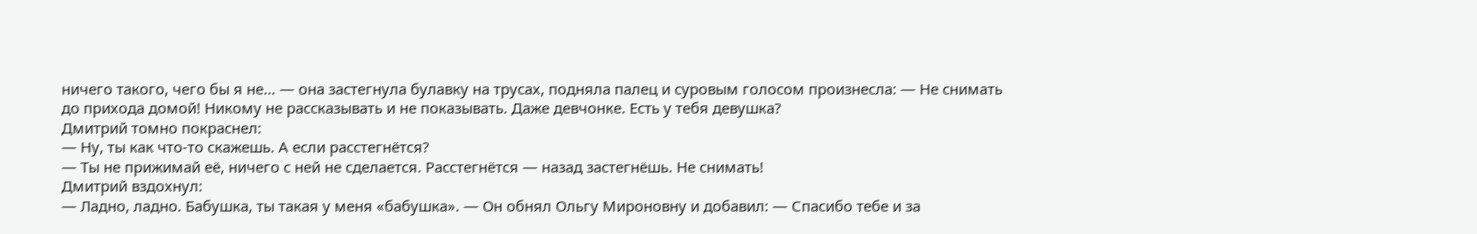ничего такого, чего бы я не… — она застегнула булавку на трусах, подняла палец и суровым голосом произнесла: — Не снимать до прихода домой! Никому не рассказывать и не показывать. Даже девчонке. Есть у тебя девушка?
Дмитрий томно покраснел:
— Ну, ты как что-то скажешь. А если расстегнётся?
— Ты не прижимай её, ничего с ней не сделается. Расстегнётся — назад застегнёшь. Не снимать!
Дмитрий вздохнул:
— Ладно, ладно. Бабушка, ты такая у меня «бабушка». — Он обнял Ольгу Мироновну и добавил: — Спасибо тебе и за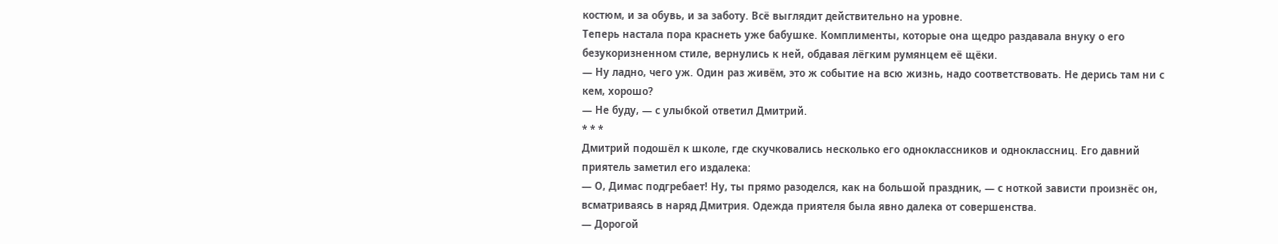костюм, и за обувь, и за заботу. Всё выглядит действительно на уровне.
Теперь настала пора краснеть уже бабушке. Комплименты, которые она щедро раздавала внуку о его безукоризненном стиле, вернулись к ней, обдавая лёгким румянцем её щёки.
— Ну ладно, чего уж. Один раз живём, это ж событие на всю жизнь, надо соответствовать. Не дерись там ни с кем, хорошо?
— Не буду, — с улыбкой ответил Дмитрий.
* * *
Дмитрий подошёл к школе, где скучковались несколько его одноклассников и одноклассниц. Его давний приятель заметил его издалека:
— О, Димас подгребает! Ну, ты прямо разоделся, как на большой праздник, — с ноткой зависти произнёс он, всматриваясь в наряд Дмитрия. Одежда приятеля была явно далека от совершенства.
— Дорогой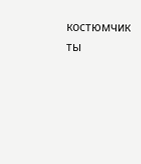костюмчик ты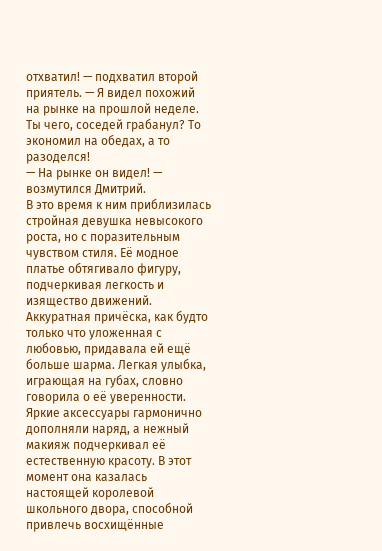отхватил! — подхватил второй приятель. — Я видел похожий на рынке на прошлой неделе. Ты чего, соседей грабанул? То экономил на обедах, а то разоделся!
— На рынке он видел! — возмутился Дмитрий.
В это время к ним приблизилась стройная девушка невысокого роста, но с поразительным чувством стиля. Её модное платье обтягивало фигуру, подчеркивая легкость и изящество движений. Аккуратная причёска, как будто только что уложенная с любовью, придавала ей ещё больше шарма. Легкая улыбка, играющая на губах, словно говорила о её уверенности. Яркие аксессуары гармонично дополняли наряд, а нежный макияж подчеркивал её естественную красоту. В этот момент она казалась настоящей королевой школьного двора, способной привлечь восхищённые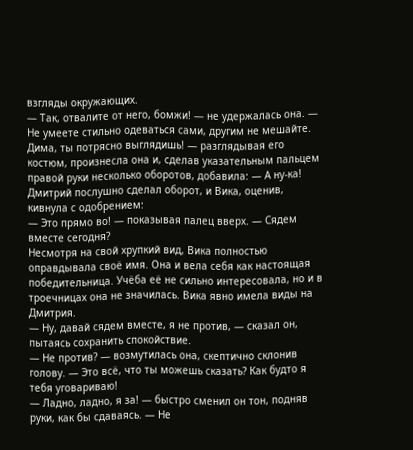взгляды окружающих.
— Так, отвалите от него, бомжи! — не удержалась она. — Не умеете стильно одеваться сами, другим не мешайте. Дима, ты потрясно выглядишь! — разглядывая его костюм, произнесла она и, сделав указательным пальцем правой руки несколько оборотов, добавила: — А ну-ка!
Дмитрий послушно сделал оборот, и Вика, оценив, кивнула с одобрением:
— Это прямо во! — показывая палец вверх. — Сядем вместе сегодня?
Несмотря на свой хрупкий вид, Вика полностью оправдывала своё имя. Она и вела себя как настоящая победительница. Учёба её не сильно интересовала, но и в троечницах она не значилась. Вика явно имела виды на Дмитрия.
— Ну, давай сядем вместе, я не против, — сказал он, пытаясь сохранить спокойствие.
— Не против? — возмутилась она, скептично склонив голову. — Это всё, что ты можешь сказать? Как будто я тебя уговариваю!
— Ладно, ладно, я за! — быстро сменил он тон, подняв руки, как бы сдаваясь. — Не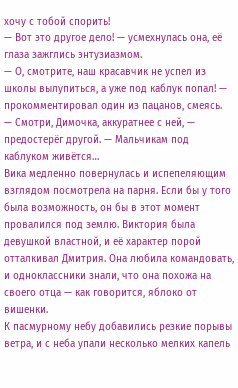хочу с тобой спорить!
— Вот это другое дело! — усмехнулась она, её глаза зажглись энтузиазмом.
— О, смотрите, наш красавчик не успел из школы вылупиться, а уже под каблук попал! — прокомментировал один из пацанов, смеясь.
— Смотри, Димочка, аккуратнее с ней, — предостерёг другой. — Мальчикам под каблуком живётся…
Вика медленно повернулась и испепеляющим взглядом посмотрела на парня. Если бы у того была возможность, он бы в этот момент провалился под землю. Виктория была девушкой властной, и её характер порой отталкивал Дмитрия. Она любила командовать, и одноклассники знали, что она похожа на своего отца — как говорится, яблоко от вишенки.
К пасмурному небу добавились резкие порывы ветра, и с неба упали несколько мелких капель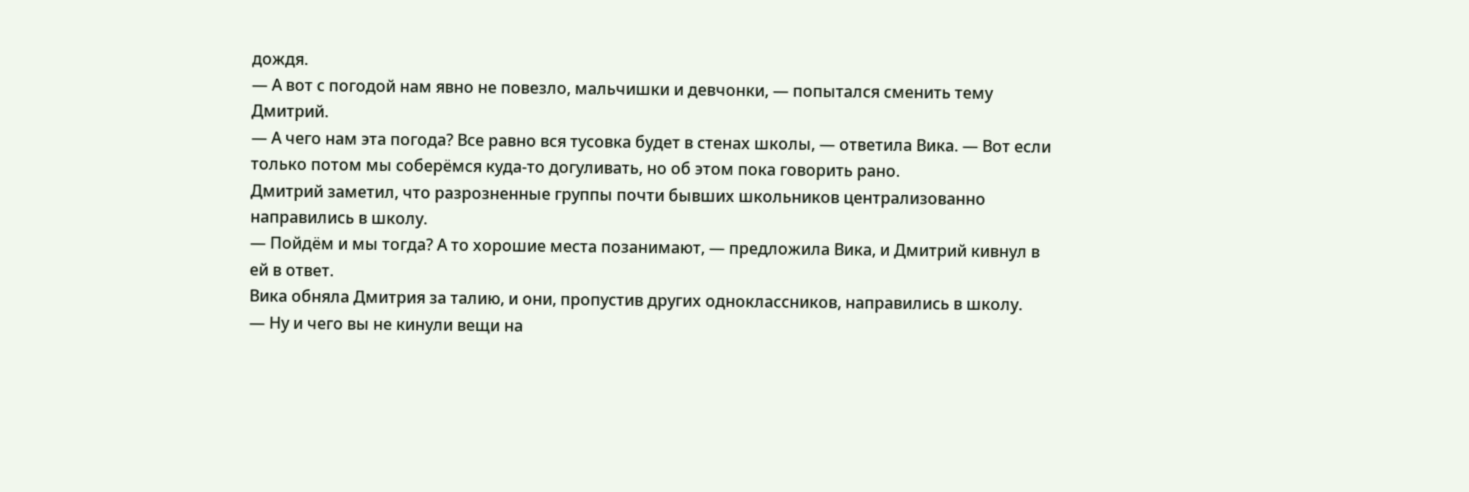дождя.
— А вот с погодой нам явно не повезло, мальчишки и девчонки, — попытался сменить тему Дмитрий.
— А чего нам эта погода? Все равно вся тусовка будет в стенах школы, — ответила Вика. — Вот если только потом мы соберёмся куда-то догуливать, но об этом пока говорить рано.
Дмитрий заметил, что разрозненные группы почти бывших школьников централизованно направились в школу.
— Пойдём и мы тогда? А то хорошие места позанимают, — предложила Вика, и Дмитрий кивнул в ей в ответ.
Вика обняла Дмитрия за талию, и они, пропустив других одноклассников, направились в школу.
— Ну и чего вы не кинули вещи на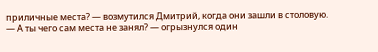приличные места? — возмутился Дмитрий, когда они зашли в столовую.
— А ты чего сам места не занял? — огрызнулся один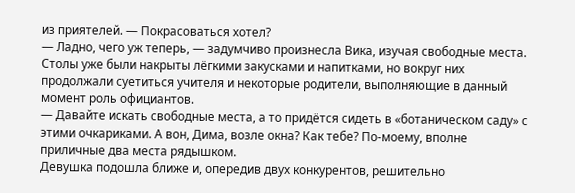из приятелей. — Покрасоваться хотел?
— Ладно, чего уж теперь, — задумчиво произнесла Вика, изучая свободные места. Столы уже были накрыты лёгкими закусками и напитками, но вокруг них продолжали суетиться учителя и некоторые родители, выполняющие в данный момент роль официантов.
— Давайте искать свободные места, а то придётся сидеть в «ботаническом саду» с этими очкариками. А вон, Дима, возле окна? Как тебе? По-моему, вполне приличные два места рядышком.
Девушка подошла ближе и, опередив двух конкурентов, решительно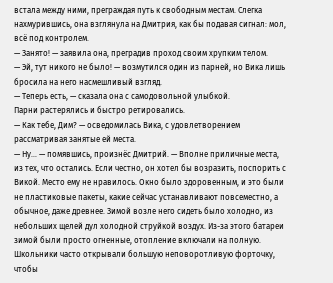встала между ними, преграждая путь к свободным местам. Слегка нахмурившись, она взглянула на Дмитрия, как бы подавая сигнал: мол, всё под контролем.
— Занято! — заявила она, преградив проход своим хрупким телом.
— Эй, тут никого не было! — возмутился один из парней, но Вика лишь бросила на него насмешливый взгляд.
— Теперь есть, — сказала она с самодовольной улыбкой.
Парни растерялись и быстро ретировались.
— Как тебе, Дим? — осведомилась Вика, с удовлетворением рассматривая занятые ей места.
— Ну… — помявшись, произнёс Дмитрий. — Вполне приличные места, из тех, что остались. Если честно, он хотел бы возразить, поспорить с Викой. Место ему не нравилось. Окно было здоровенным, и это были не пластиковые пакеты, какие сейчас устанавливают повсеместно, а обычное, даже древнее. Зимой возле него сидеть было холодно, из небольших щелей дул холодной струйкой воздух. Из-за этого батареи зимой были просто огненные, отопление включали на полную. Школьники часто открывали большую неповоротливую форточку, чтобы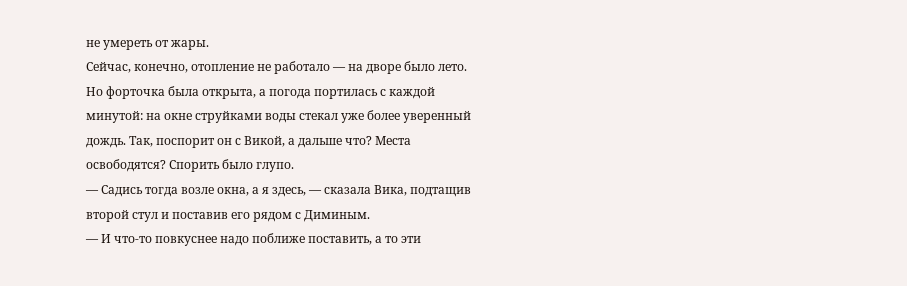не умереть от жары.
Сейчас, конечно, отопление не работало — на дворе было лето. Но форточка была открыта, а погода портилась с каждой минутой: на окне струйками воды стекал уже более уверенный дождь. Так, поспорит он с Викой, а дальше что? Места освободятся? Спорить было глупо.
— Садись тогда возле окна, а я здесь, — сказала Вика, подтащив второй стул и поставив его рядом с Диминым.
— И что-то повкуснее надо поближе поставить, а то эти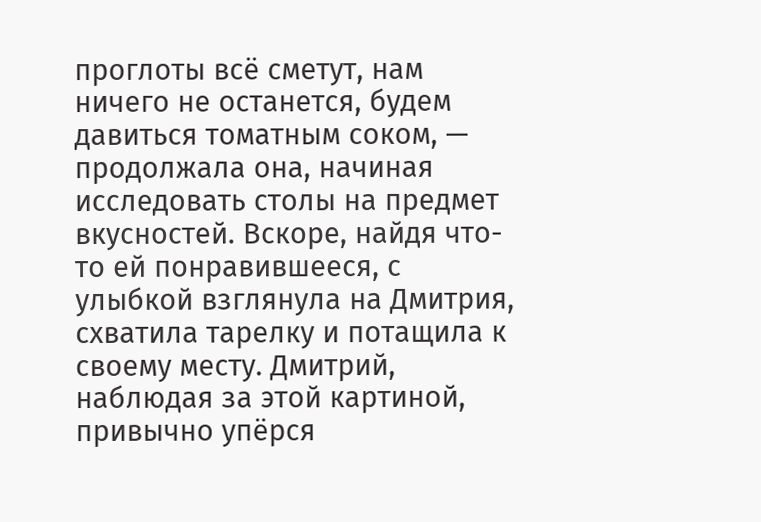проглоты всё сметут, нам ничего не останется, будем давиться томатным соком, — продолжала она, начиная исследовать столы на предмет вкусностей. Вскоре, найдя что-то ей понравившееся, с улыбкой взглянула на Дмитрия, схватила тарелку и потащила к своему месту. Дмитрий, наблюдая за этой картиной, привычно упёрся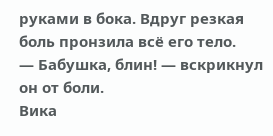руками в бока. Вдруг резкая боль пронзила всё его тело.
— Бабушка, блин! — вскрикнул он от боли.
Вика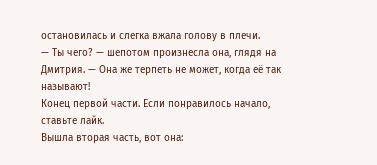остановилась и слегка вжала голову в плечи.
— Ты чего? — шепотом произнесла она, глядя на Дмитрия. — Она же терпеть не может, когда её так называют!
Конец первой части. Если понравилось начало, ставьте лайк.
Вышла вторая часть, вот она: